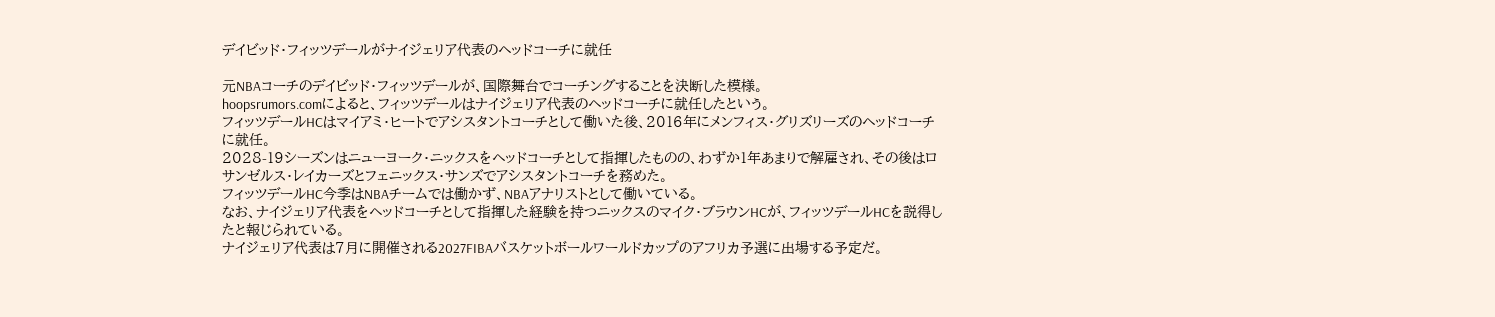デイビッド・フィッツデールがナイジェリア代表のヘッドコーチに就任

元NBAコーチのデイビッド・フィッツデールが、国際舞台でコーチングすることを決断した模様。
hoopsrumors.comによると、フィッツデールはナイジェリア代表のヘッドコーチに就任したという。
フィッツデールHCはマイアミ・ヒートでアシスタントコーチとして働いた後、2016年にメンフィス・グリズリーズのヘッドコーチに就任。
2028-19シーズンはニューヨーク・ニックスをヘッドコーチとして指揮したものの、わずか1年あまりで解雇され、その後はロサンゼルス・レイカーズとフェニックス・サンズでアシスタントコーチを務めた。
フィッツデールHC今季はNBAチームでは働かず、NBAアナリストとして働いている。
なお、ナイジェリア代表をヘッドコーチとして指揮した経験を持つニックスのマイク・ブラウンHCが、フィッツデールHCを説得したと報じられている。
ナイジェリア代表は7月に開催される2027FIBAバスケットボールワールドカップのアフリカ予選に出場する予定だ。